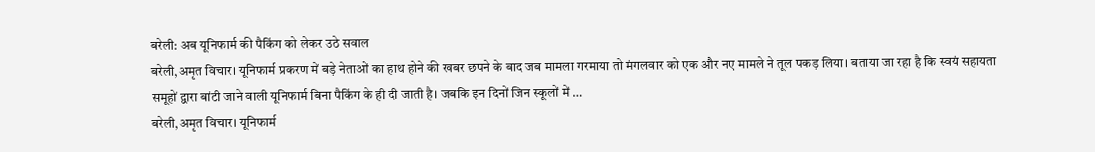बरेली: अब यूनिफार्म की पैकिंग को लेकर उठे सवाल
बरेली,अमृत विचार। यूनिफार्म प्रकरण में बड़े नेताओं का हाथ होने की खबर छपने के बाद जब मामला गरमाया तो मंगलवार को एक और नए मामले ने तूल पकड़ लिया। बताया जा रहा है कि स्वयं सहायता समूहों द्वारा बांटी जाने वाली यूनिफार्म बिना पैकिंग के ही दी जाती है। जबकि इन दिनों जिन स्कूलों में …
बरेली,अमृत विचार। यूनिफार्म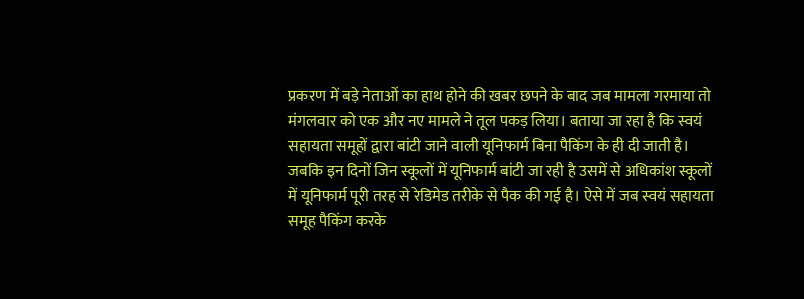प्रकरण में बड़े नेताओं का हाथ होने की खबर छपने के बाद जब मामला गरमाया तो मंगलवार को एक और नए मामले ने तूल पकड़ लिया। बताया जा रहा है कि स्वयं सहायता समूहों द्वारा बांटी जाने वाली यूनिफार्म बिना पैकिंग के ही दी जाती है। जबकि इन दिनों जिन स्कूलों में यूनिफार्म बांटी जा रही है उसमें से अधिकांश स्कूलों में यूनिफार्म पूरी तरह से रेडिमेड तरीके से पैक की गई है। ऐसे में जब स्वयं सहायता समूह पैकिंग करके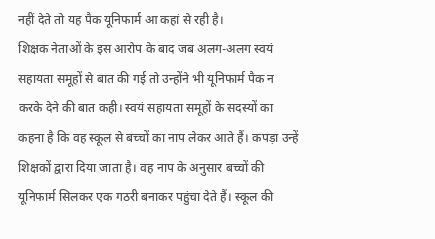नहीं देते तो यह पैक यूनिफार्म आ कहां से रही है।
शिक्षक नेताओं के इस आरोप के बाद जब अलग-अलग स्वयं सहायता समूहों से बात की गई तो उन्होंने भी यूनिफार्म पैक न करके देने की बात कही। स्वयं सहायता समूहों के सदस्यों का कहना है कि वह स्कूल से बच्चों का नाप लेकर आते हैं। कपड़ा उन्हें शिक्षकों द्वारा दिया जाता है। वह नाप के अनुसार बच्चों की यूनिफार्म सिलकर एक गठरी बनाकर पहुंचा देते हैं। स्कूल की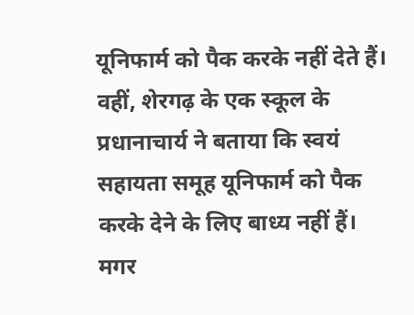यूनिफार्म को पैक करके नहीं देते हैं।
वहीं, शेरगढ़ के एक स्कूल के प्रधानाचार्य ने बताया कि स्वयं सहायता समूह यूनिफार्म को पैक करके देने के लिए बाध्य नहीं हैं। मगर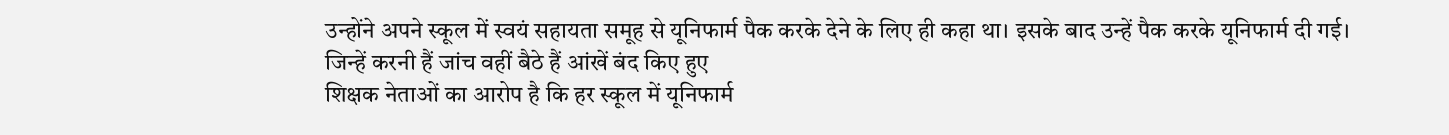उन्होंने अपने स्कूल में स्वयं सहायता समूह से यूनिफार्म पैक करके देने के लिए ही कहा था। इसके बाद उन्हें पैक करके यूनिफार्म दी गई।
जिन्हें करनी हैं जांच वहीं बैठे हैं आंखें बंद किए हुए
शिक्षक नेताओं का आरोप है कि हर स्कूल में यूनिफार्म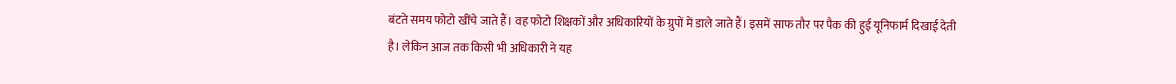बंटते समय फोटो खींचे जाते हैं। वह फोटो शिक्षकों और अधिकारियों के ग्रुपों में डाले जाते हैं। इसमें साफ तौर पर पैक की हुई यूनिफार्म दिखाई देती है। लेकिन आज तक किसी भी अधिकारी ने यह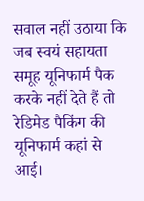सवाल नहीं उठाया कि जब स्वयं सहायता समूह यूनिफार्म पैक करके नहीं देते हैं तो रेडिमेड पैकिंग की यूनिफार्म कहां से आई।